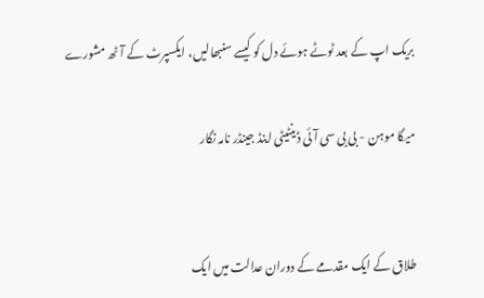بریک اپ کے بعد ٹوٹے ہوئے دل کو کیسے سنبھالیں، ایکسپرٹ کے آٹھ مشورے

میگا موہن - بی بی سی آئی ڈینٹیٹی اینڈ جینڈر نامہ نگار


طلاق کے ایک مقدمے کے دوران عدالت میں ایک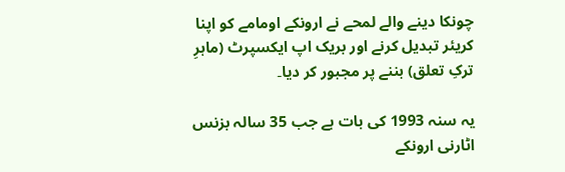چونکا دینے والے لمحے نے ارونکے اومامے کو اپنا کریئر تبدیل کرنے اور بریک اپ ایکسپرٹ (ماہرِ ترکِ تعلق) بننے پر مجبور کر دیا۔

یہ سنہ 1993 کی بات ہے جب 35 سالہ بزنس اٹارنی ارونکے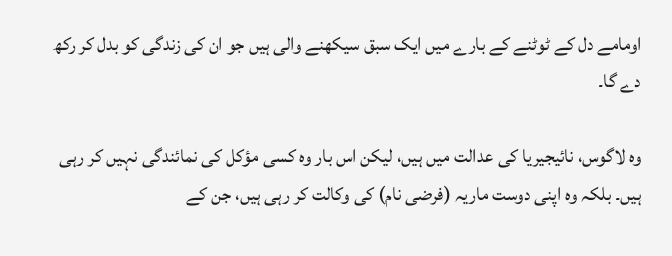اومامے دل کے ٹوٹنے کے بارے میں ایک سبق سیکھنے والی ہیں جو ان کی زندگی کو بدل کر رکھ دے گا۔

وہ لاگوس، نائیجیریا کی عدالت میں ہیں، لیکن اس بار وہ کسی مؤکل کی نمائندگی نہیں کر رہی ہیں۔ بلکہ وہ اپنی دوست ماریہ (فرضی نام) کی وکالت کر رہی ہیں، جن کے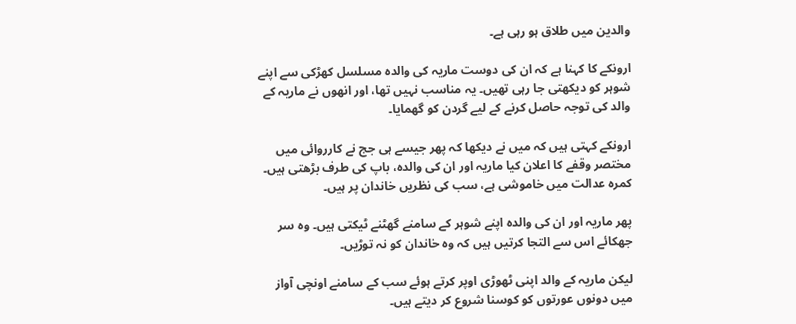والدین میں طلاق ہو رہی ہے۔

ارونکے کا کہنا ہے کہ ان کی دوست ماریہ کی والدہ مسلسل کھڑکی سے اپنے شوہر کو دیکھتی جا رہی تھیں۔ یہ مناسب نہیں تھا، اور انھوں نے ماریہ کے والد کی توجہ حاصل کرنے کے لیے گردن کو گھمایا۔

ارونکے کہتی ہیں کہ میں نے دیکھا کہ پھر جیسے ہی جج نے کارروائی میں مختصر وقفے کا اعلان کیا ماریہ اور ان کی والدہ، باپ کی طرف بڑھتی ہیں۔ کمرہ عدالت میں خاموشی ہے، سب کی نظریں خاندان پر ہیں۔

پھر ماریہ اور ان کی والدہ اپنے شوہر کے سامنے گھٹنے ٹیکتی ہیں۔ وہ سر جھکائے اس سے التجا کرتیں ہیں کہ وہ خاندان کو نہ توڑیں۔

لیکن ماریہ کے والد اپنی ٹھوڑی اوپر کرتے ہوئے سب کے سامنے اونچی آواز میں دونوں عورتوں کو کوسنا شروع کر دیتے ہیں۔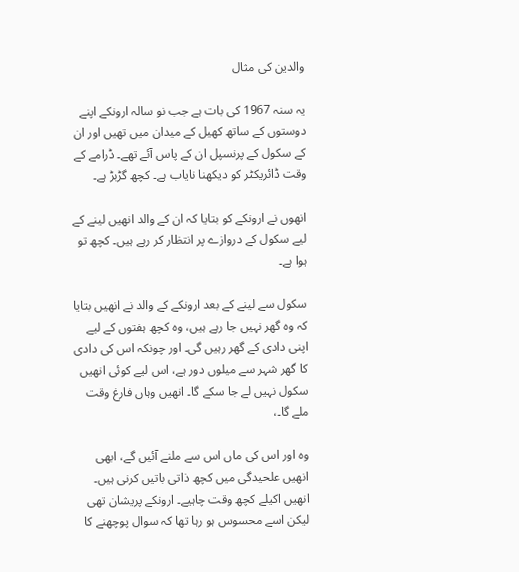والدین کی مثال

یہ سنہ 1967 کی بات ہے جب نو سالہ ارونکے اپنے دوستوں کے ساتھ کھیل کے میدان میں تھیں اور ان کے سکول کے پرنسپل ان کے پاس آئے تھے۔ ڈرامے کے وقت ڈائریکٹر کو دیکھنا نایاب ہے۔ کچھ گڑبڑ ہے۔

انھوں نے ارونکے کو بتایا کہ ان کے والد انھیں لینے کے لیے سکول کے دروازے پر انتظار کر رہے ہیں۔ کچھ تو ہوا ہے۔

سکول سے لینے کے بعد ارونکے کے والد نے انھیں بتایا کہ وہ گھر نہیں جا رہے ہیں، وہ کچھ ہفتوں کے لیے اپنی دادی کے گھر رہیں گی۔ اور چونکہ اس کی دادی کا گھر شہر سے میلوں دور ہے، اس لیے کوئی انھیں سکول نہیں لے جا سکے گا۔ انھیں وہاں فارغ وقت ملے گا۔،

وہ اور اس کی ماں اس سے ملنے آئیں گے، ابھی انھیں علحیدگی میں کچھ ذاتی باتیں کرنی ہیں۔ انھیں اکیلے کچھ وقت چاہیے۔ ارونکے پریشان تھی لیکن اسے محسوس ہو رہا تھا کہ سوال پوچھنے کا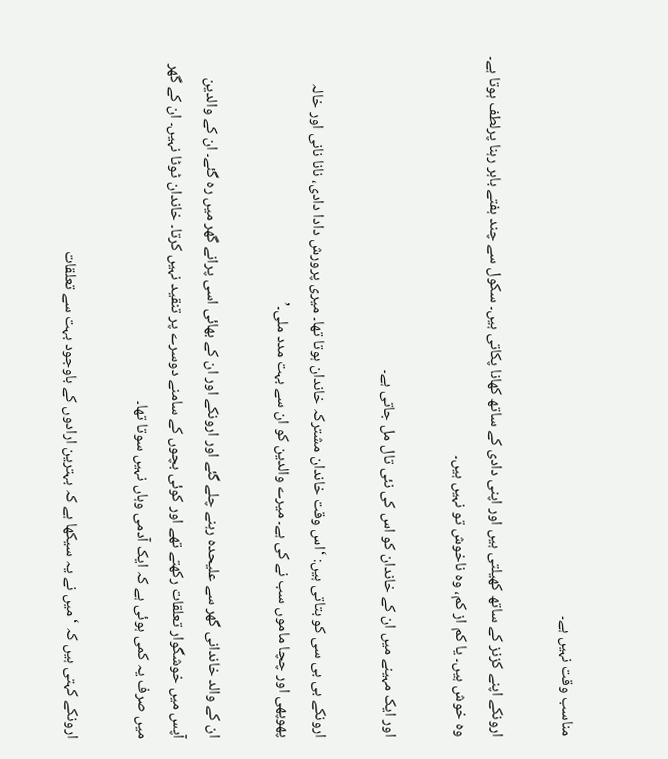مناسب وقت نہیں ہے۔

ارونکے اپنے کزنز کے ساتھ کھیلتی ہیں اور اپنی دادی کے ساتھ کھانا پکاتی ہیں۔ سکول سے چند ہفتے باہر رہنا پرلطف ہوتا ہے۔ وہ خوش ہیں۔ یا کم از کم، وہ ناخوش تو نہیں ہیں۔

اور ایک مہینے میں ان کے خاندان کو اس کی نئی تال مل جاتی ہے۔

ارونکے بی بی سی کو بتاتی ہیں: ‘اس وقت خاندان مشترکہ خاندان ہوتا تھا۔ میری پرورش دادا دادی، نانا نانی اور خالہ پھوپھی اور چچا ماموں سب نے کی ہے۔ میرے والدین کو ان سے بہت مدد ملی۔’

ان کے والد خاندانی گھر سے علیحدہ رہنے چلے گئے اور ارونکے اور ان کے بھائی اسی پرانے گھر میں رہ گئے۔ ان کے والدین آپس میں خوشگوار تعلقات رکھتے تھے اور کوئی بچوں کے سامنے دوسرے پر تنقید نہیں کرتا۔ خاندان ٹوٹا نہیں۔ ان کے گھر میں صرف یہ کمی ہوئی ہے کہ ایک آدمی وہاں نہیں سوتا تھا۔

ارونکے کہتی ہیں کہ ‘میں نے یہ سیکھا ہے کہ بہترین ارادوں کے باوجود بہت سے تعلقات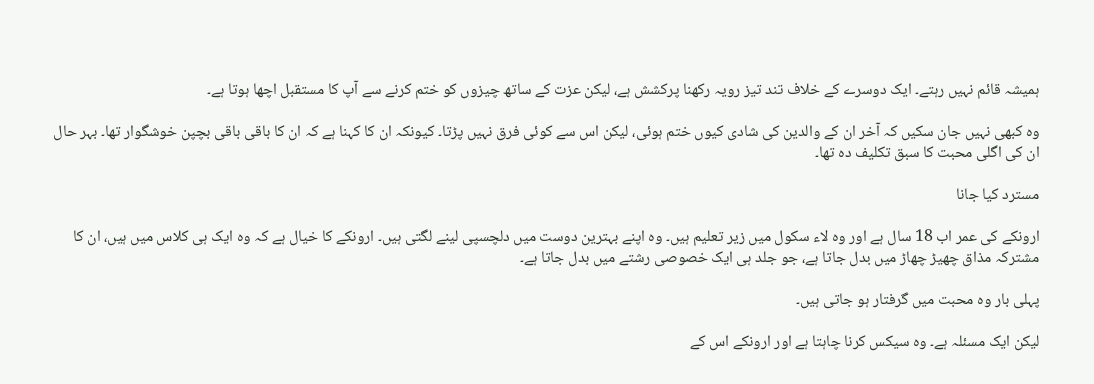ہمیشہ قائم نہیں رہتے۔ ایک دوسرے کے خلاف تند تیز رویہ رکھنا پرکشش ہے، لیکن عزت کے ساتھ چیزوں کو ختم کرنے سے آپ کا مستقبل اچھا ہوتا ہے۔

وہ کبھی نہیں جان سکیں کہ آخر ان کے والدین کی شادی کیوں ختم ہوئی، لیکن اس سے کوئی فرق نہیں پڑتا۔ کیونکہ ان کا کہنا ہے کہ ان کا باقی باقی بچپن خوشگوار تھا۔ بہر حال ان کی اگلی محبت کا سبق تکلیف دہ تھا۔

مسترد کیا جانا

ارونکے کی عمر اب 18 سال ہے اور وہ لاء سکول میں زیر تعلیم ہیں۔ وہ اپنے بہترین دوست میں دلچسپی لینے لگتی ہیں۔ ارونکے کا خیال ہے کہ وہ ایک ہی کلاس میں ہیں، ان کا مشترکہ مذاق چھیڑ چھاڑ میں بدل جاتا ہے، جو جلد ہی ایک خصوصی رشتے میں بدل جاتا ہے۔

پہلی بار وہ محبت میں گرفتار ہو جاتی ہیں۔

لیکن ایک مسئلہ ہے۔ وہ سیکس کرنا چاہتا ہے اور ارونکے اس کے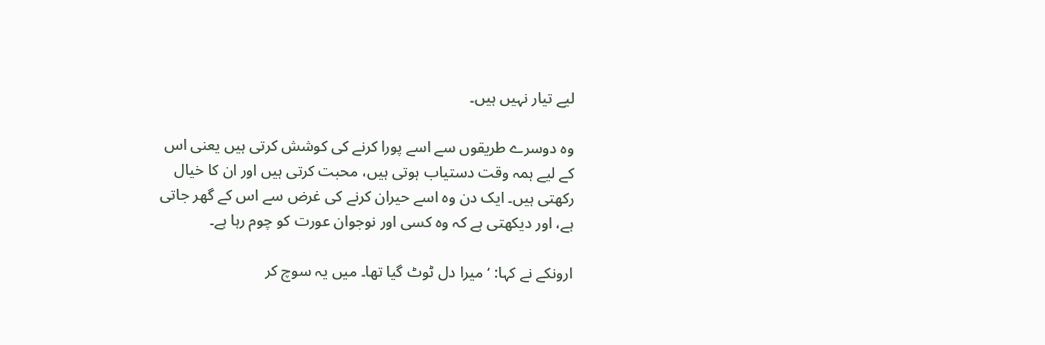لیے تیار نہیں ہیں۔

وہ دوسرے طریقوں سے اسے پورا کرنے کی کوشش کرتی ہیں یعنی اس کے لیے ہمہ وقت دستیاب ہوتی ہیں، محبت کرتی ہیں اور ان کا خیال رکھتی ہیں۔ ایک دن وہ اسے حیران کرنے کی غرض سے اس کے گھر جاتی ہے، اور دیکھتی ہے کہ وہ کسی اور نوجوان عورت کو چوم رہا ہے۔

ارونکے نے کہا: ‘میرا دل ٹوٹ گیا تھا۔ میں یہ سوچ کر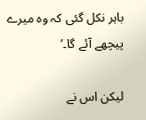باہر نکل گئی کہ وہ میرے پیچھے آئے گا۔’

لیکن اس نے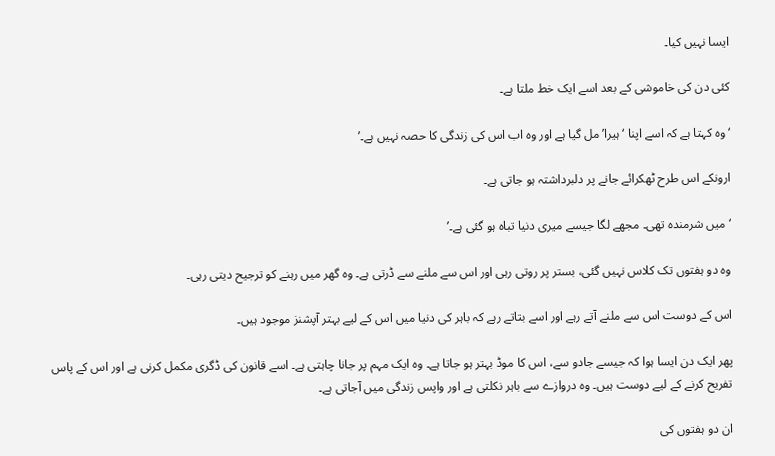ایسا نہیں کیا۔

کئی دن کی خاموشی کے بعد اسے ایک خط ملتا ہے۔

‘وہ کہتا ہے کہ اسے اپنا ‘ہیرا’ مل گیا ہے اور وہ اب اس کی زندگی کا حصہ نہیں ہے۔’

ارونکے اس طرح ٹھکرائے جانے پر دلبرداشتہ ہو جاتی ہے۔

‘میں شرمندہ تھی۔ مجھے لگا جیسے میری دنیا تباہ ہو گئی ہے۔’

وہ دو ہفتوں تک کلاس نہیں گئی، بستر پر روتی رہی اور اس سے ملنے سے ڈرتی ہے۔ وہ گھر میں رہنے کو ترجیح دیتی رہی۔

اس کے دوست اس سے ملنے آتے رہے اور اسے بتاتے رہے کہ باہر کی دنیا میں اس کے لیے بہتر آپشنز موجود ہیں۔

پھر ایک دن ایسا ہوا کہ جیسے جادو سے، اس کا موڈ بہتر ہو جاتا ہے۔ وہ ایک مہم پر جانا چاہتی ہے۔ اسے قانون کی ڈگری مکمل کرنی ہے اور اس کے پاس تفریح کرنے کے لیے دوست ہیں۔ وہ دروازے سے باہر نکلتی ہے اور واپس زندگی میں آجاتی ہے۔

ان دو ہفتوں کی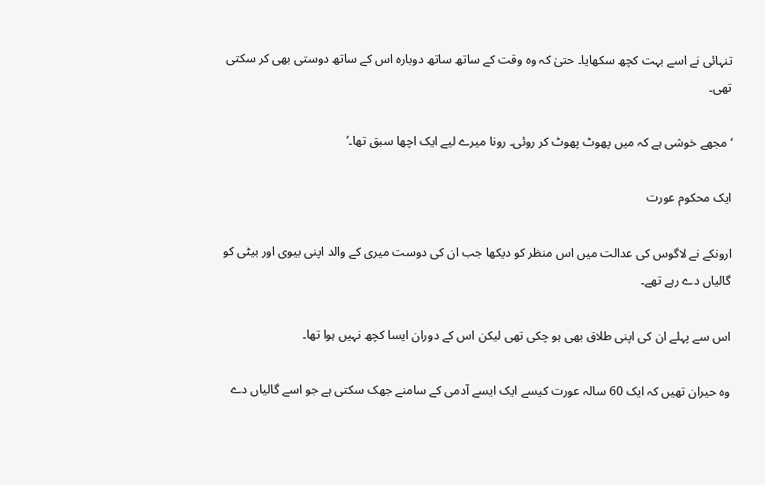تنہائی نے اسے بہت کچھ سکھایا۔ حتیٰ کہ وہ وقت کے ساتھ ساتھ دوبارہ اس کے ساتھ دوستی بھی کر سکتی تھی۔

‘مجھے خوشی ہے کہ میں پھوٹ پھوٹ کر روئی۔ رونا میرے لیے ایک اچھا سبق تھا۔’

ایک محکوم عورت

ارونکے نے لاگوس کی عدالت میں اس منظر کو دیکھا جب ان کی دوست میری کے والد اپنی بیوی اور بیٹی کو گالیاں دے رہے تھے۔

اس سے پہلے ان کی اپنی طلاق بھی ہو چکی تھی لیکن اس کے دوران ایسا کچھ نہیں ہوا تھا۔

وہ حیران تھیں کہ ایک 60 سالہ عورت کیسے ایک ایسے آدمی کے سامنے جھک سکتی ہے جو اسے گالیاں دے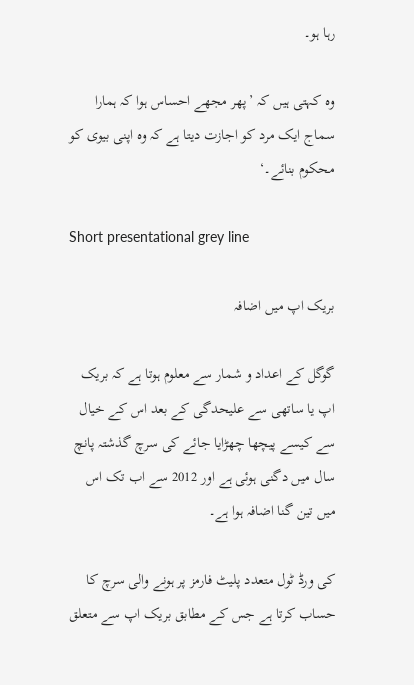رہا ہو۔

وہ کہتی ہیں کہ ’پھر مجھے احساس ہوا کہ ہمارا سماج ایک مرد کو اجازت دیتا ہے کہ وہ اپنی بیوی کو محکوم بنائے۔‘

Short presentational grey line

بریک اپ میں اضافہ

گوگل کے اعداد و شمار سے معلوم ہوتا ہے کہ بریک اپ یا ساتھی سے علیحدگی کے بعد اس کے خیال سے کیسے پیچھا چھڑایا جائے کی سرچ گذشتہ پانچ سال میں دگنی ہوئی ہے اور 2012 سے اب تک اس میں تین گنا اضافہ ہوا ہے۔

کی ورڈ ٹول متعدد پلیٹ فارمز پر ہونے والی سرچ کا حساب کرتا ہے جس کے مطابق بریک اپ سے متعلق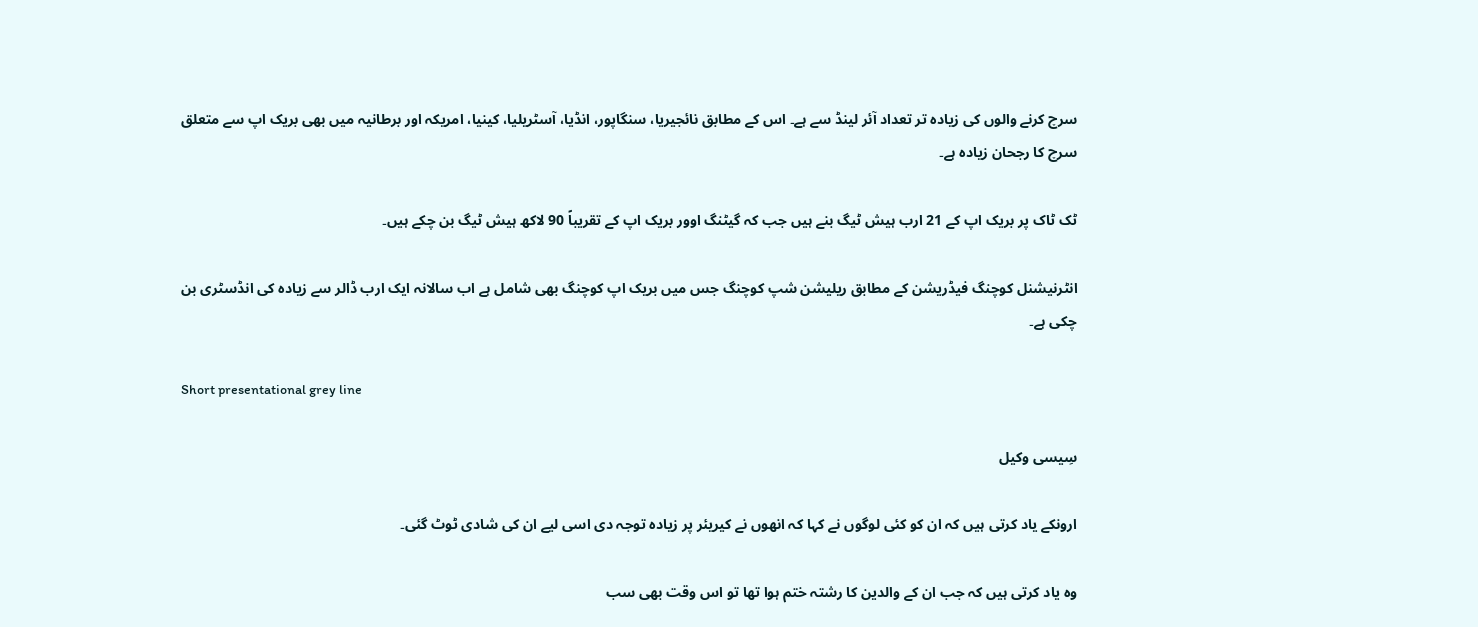سرچ کرنے والوں کی زیادہ تر تعداد آئر لینڈ سے ہے۔ اس کے مطابق نائجیریا، سنگاپور، انڈیا، آسٹریلیا، کینیا، امریکہ اور برطانیہ میں بھی بریک اپ سے متعلق سرچ کا رجحان زیادہ ہے۔

ٹک ٹاک پر بریک اپ کے 21 ارب ہیش ٹیگ بنے ہیں جب کہ گیٹنگ اوور بریک اپ کے تقریباً 90 لاکھ ہیش ٹیگ بن چکے ہیں۔

انٹرنیشنل کوچنگ فیڈریشن کے مطابق ریلیشن شپ کوچنگ جس میں بریک اپ کوچنگ بھی شامل ہے اب سالانہ ایک ارب ڈالر سے زیادہ کی انڈسٹری بن چکی ہے۔

Short presentational grey line

سِیسی وکیل

ارونکے یاد کرتی ہیں کہ ان کو کئی لوگوں نے کہا کہ انھوں نے کیریئر پر زیادہ توجہ دی اسی لیے ان کی شادی ٹوٹ گئی۔

وہ یاد کرتی ہیں کہ جب ان کے والدین کا رشتہ ختم ہوا تھا تو اس وقت بھی سب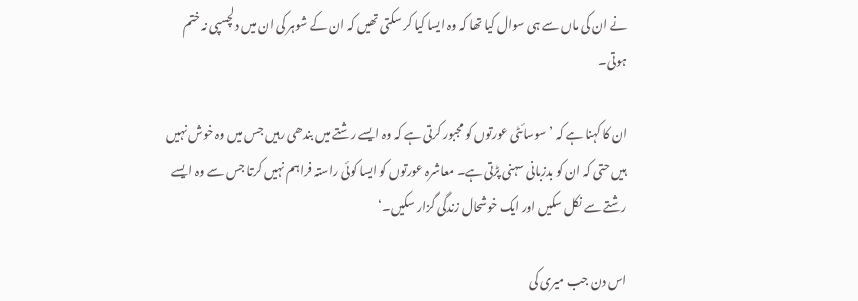نے ان کی ماں سے ہی سوال کیا تھا کہ وہ ایسا کیا کر سکتی تھیں کہ ان کے شوہر کی ان میں دلچسپی نہ ختم ہوتی۔

ان کا کہنا ہے کہ ’سوسائٹی عورتوں کو مجبور کرتی ہے کہ وہ ایسے رشتے میں بندھی رہیں جس میں وہ خوش نہیں ہیں حتی کہ ان کو بدزبانی سہنی پڑتی ہے۔ معاشرہ عورتوں کو ایسا کوئی راستہ فراہم نہیں کرتا جس سے وہ ایسے رشتے سے نکل سکیں اور ایک خوشحال زندگی گزار سکیں۔‘

اس دن جب میری کی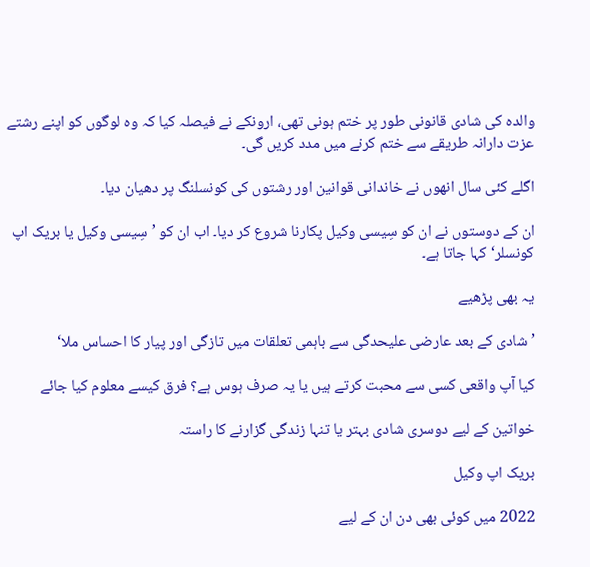والدہ کی شادی قانونی طور پر ختم ہونی تھی، ارونکے نے فیصلہ کیا کہ وہ لوگوں کو اپنے رشتے عزت دارانہ طریقے سے ختم کرنے میں مدد کریں گی۔

اگلے کئی سال انھوں نے خاندانی قوانین اور رشتوں کی کونسلنگ پر دھیان دیا۔

ان کے دوستوں نے ان کو سِیسی وکیل پکارنا شروع کر دیا۔ اب ان کو ’سِیسی وکیل یا بریک اپ کونسلر‘ کہا جاتا ہے۔

یہ بھی پڑھیے

’شادی کے بعد عارضی علیحدگی سے باہمی تعلقات میں تازگی اور پیار کا احساس ملا‘

کیا آپ واقعی کسی سے محبت کرتے ہیں یا یہ صرف ہوس ہے؟ فرق کیسے معلوم کیا جائے

خواتین کے لیے دوسری شادی بہتر یا تنہا زندگی گزارنے کا راستہ

بریک اپ وکیل

2022 میں کوئی بھی دن ان کے لیے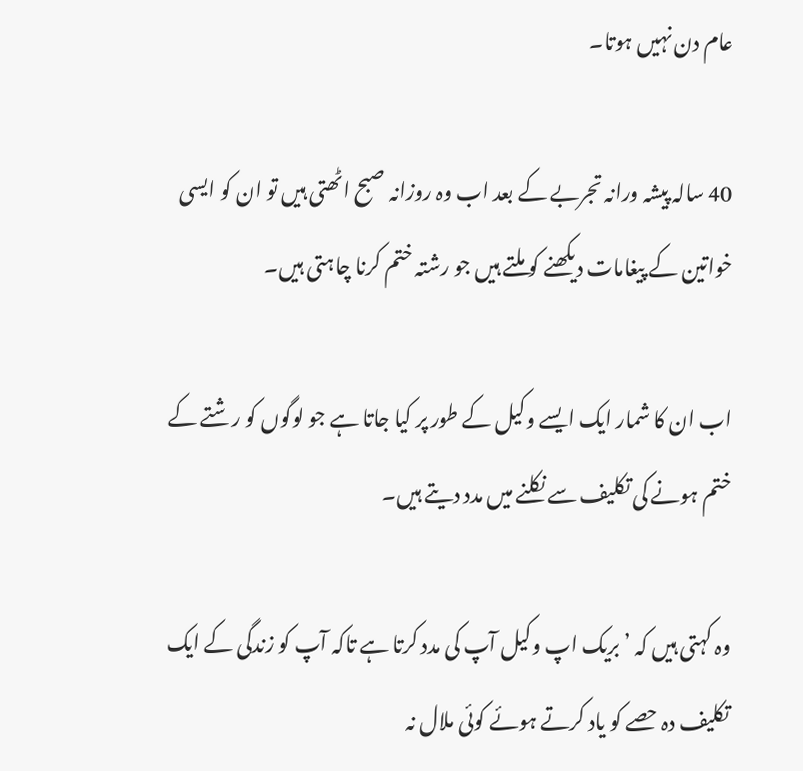عام دن نہیں ہوتا۔

40 سالہ پیشہ ورانہ تجربے کے بعد اب وہ روزانہ صبح اٹھتی ہیں تو ان کو ایسی خواتین کے پیغامات دیکھنے کو ملتے ہیں جو رشتہ ختم کرنا چاہتی ہیں۔

اب ان کا شمار ایک ایسے وکیل کے طور پر کیا جاتا ہے جو لوگوں کو رشتے کے ختم ہونے کی تکلیف سے نکلنے میں مدد دیتے ہیں۔

وہ کہتی ہیں کہ ’بریک اپ وکیل آپ کی مدد کرتا ہے تاکہ آپ کو زندگی کے ایک تکلیف دہ حصے کو یاد کرتے ہوئے کوئی ملال نہ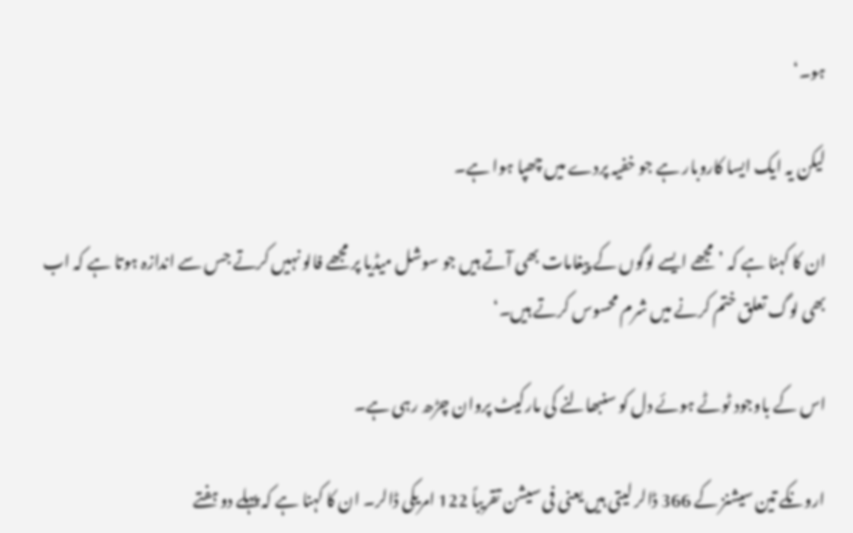ہو۔‘

لیکن یہ ایک ایسا کاروبار ہے جو خفیہ پردے میں چھپا ہوا ہے۔

ان کا کہنا ہے کہ ’مجھے ایسے لوگوں کے پیغامات بھی آتے ہیں جو سوشل میڈیا پر مجھے فالو نہیں کرتے جس سے اندازہ ہوتا ہے کہ اب بھی لوگ تعلق ختم کرنے میں شرم محسوس کرتے ہیں۔‘

اس کے باوجود ٹوٹے ہوئے دل کو سنبھالنے کی مارکیٹ پروان چڑھ رہی ہے۔

ارونکے تین سیشنز کے 366 ڈالر لیتی ہیں یعنی فی سیشن تقریباً 122 امریکی ڈالر۔ ان کا کہنا ہے کہ پہلے دو ہفتے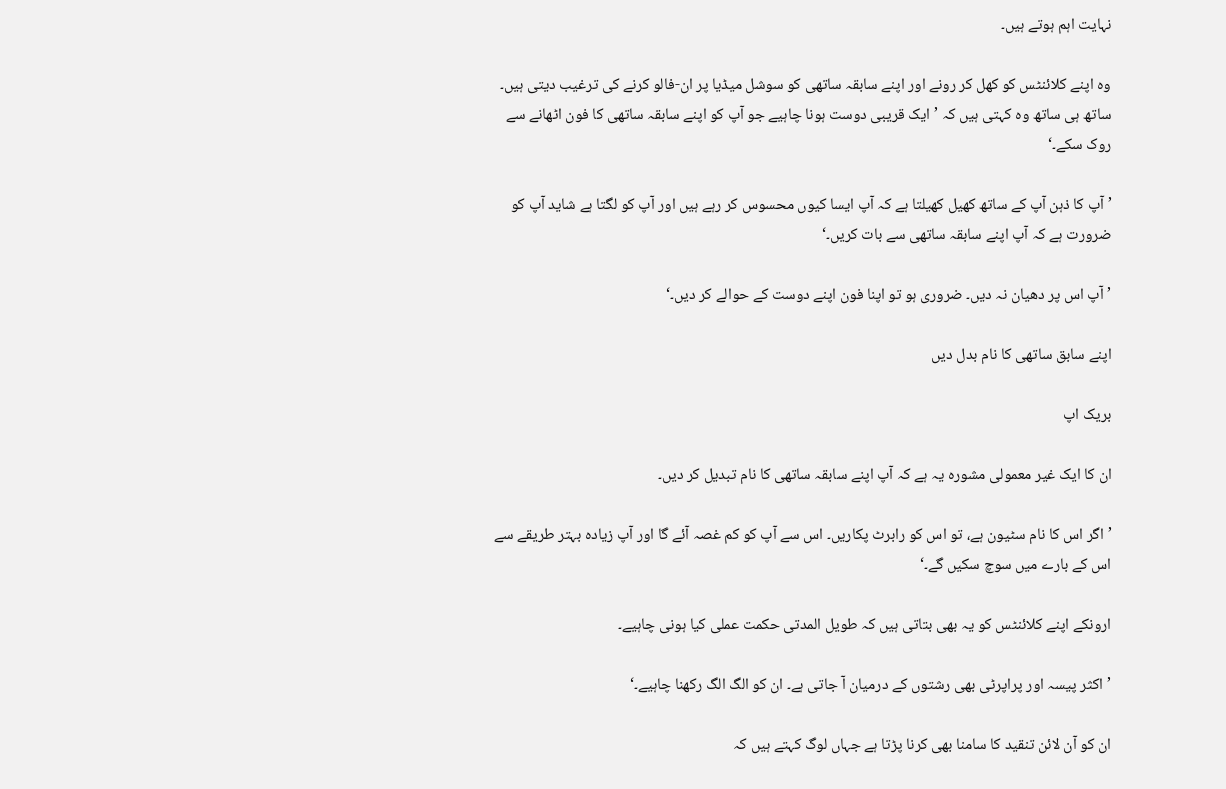نہایت اہم ہوتے ہیں۔

وہ اپنے کلائنٹس کو کھل کر رونے اور اپنے سابقہ ساتھی کو سوشل میڈیا پر ان-فالو کرنے کی ترغیب دیتی ہیں۔ ساتھ ہی ساتھ وہ کہتی ہیں کہ ’ایک قریبی دوست ہونا چاہیے جو آپ کو اپنے سابقہ ساتھی کا فون اٹھانے سے روک سکے۔‘

’آپ کا ذہن آپ کے ساتھ کھیل کھیلتا ہے کہ آپ ایسا کیوں محسوس کر رہے ہیں اور آپ کو لگتا ہے شاید آپ کو ضرورت ہے کہ آپ اپنے سابقہ ساتھی سے بات کریں۔‘

’آپ اس پر دھیان نہ دیں۔ ضروری ہو تو اپنا فون اپنے دوست کے حوالے کر دیں۔‘

اپنے سابق ساتھی کا نام بدل دیں

بریک اپ

ان کا ایک غیر معمولی مشورہ یہ ہے کہ آپ اپنے سابقہ ساتھی کا نام تبدیل کر دیں۔

’اگر اس کا نام سٹیون ہے، تو اس کو رابرٹ پکاریں۔ اس سے آپ کو کم غصہ آئے گا اور آپ زیادہ بہتر طریقے سے اس کے بارے میں سوچ سکیں گے۔‘

ارونکے اپنے کلائنٹس کو یہ بھی بتاتی ہیں کہ طویل المدتی حکمت عملی کیا ہونی چاہیے۔

’اکثر پیسہ اور پراپرٹی بھی رشتوں کے درمیان آ جاتی ہے۔ ان کو الگ الگ رکھنا چاہیے۔‘

ان کو آن لائن تنقید کا سامنا بھی کرنا پڑتا ہے جہاں لوگ کہتے ہیں کہ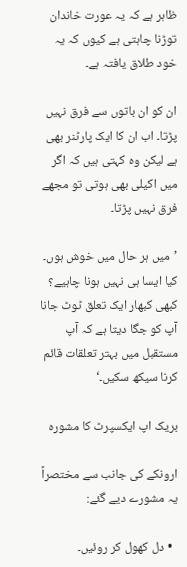ظاہر ہے کہ یہ عورت خاندان توڑنا چاہتی ہے کیوں کہ یہ خود طلاق یافتہ ہے۔

ان کو ان باتوں سے فرق نہیں پڑتا۔ اب ان کا ایک پارٹنر بھی ہے لیکن وہ کہتی ہیں کہ اگر میں اکیلی بھی ہوتی تو مجھے فرق نہیں پڑتا۔

’میں ہر حال میں خوش ہوں۔ کیا ایسا ہی نہیں ہونا چاہیے؟ کبھی کبھار ایک تعلق ٹوٹ جانا آپ کو جگا دیتا ہے کہ آپ مستقبل میں بہتر تعلقات قائم کرنا سیکھ سکیں۔‘

بریک اپ ایکسپرٹ کا مشورہ

ارونکے کی جانب سے مختصراً یہ مشورے دیے گئے:

  • دل کھول کر روئیں۔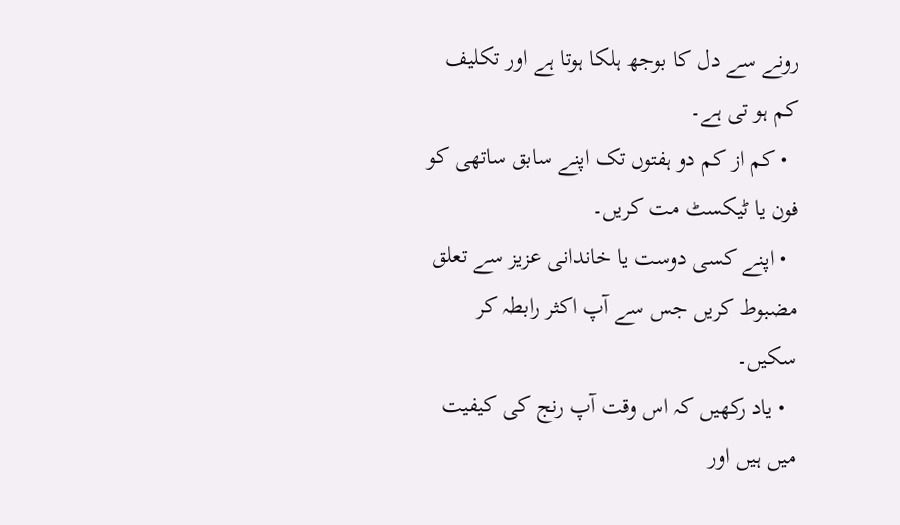رونے سے دل کا بوجھ ہلکا ہوتا ہے اور تکلیف کم ہو تی ہے۔
  • کم از کم دو ہفتوں تک اپنے سابق ساتھی کو فون یا ٹیکسٹ مت کریں۔
  • اپنے کسی دوست یا خاندانی عزیز سے تعلق مضبوط کریں جس سے آپ اکثر رابطہ کر سکیں۔
  • یاد رکھیں کہ اس وقت آپ رنج کی کیفیت میں ہیں اور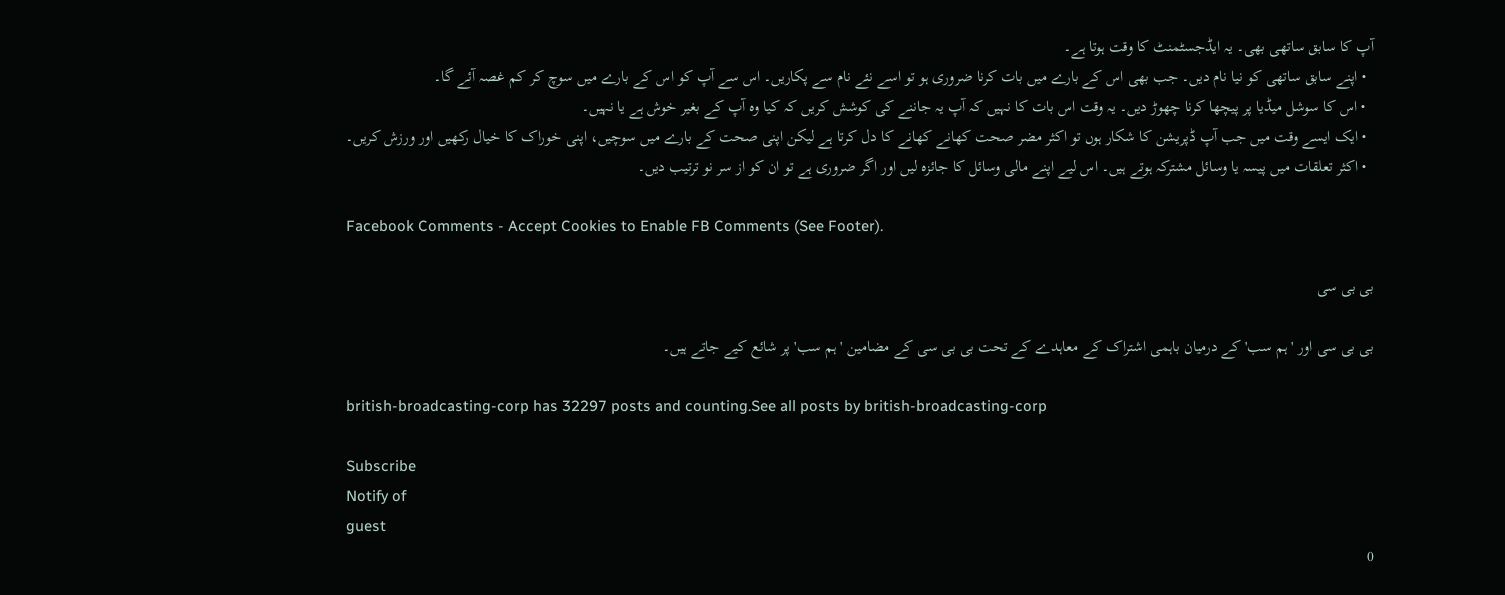آپ کا سابق ساتھی بھی۔ یہ ایڈجسٹمنٹ کا وقت ہوتا ہے۔
  • اپنے سابق ساتھی کو نیا نام دیں۔ جب بھی اس کے بارے میں بات کرنا ضروری ہو تو اسے نئے نام سے پکاریں۔ اس سے آپ کو اس کے بارے میں سوچ کر کم غصہ آئے گا۔
  • اس کا سوشل میڈیا پر پیچھا کرنا چھوڑ دیں۔ یہ وقت اس بات کا نہیں کہ آپ یہ جاننے کی کوشش کریں کہ کیا وہ آپ کے بغیر خوش ہے یا نہیں۔
  • ایک ایسے وقت میں جب آپ ڈپریشن کا شکار ہوں تو اکثر مضر صحت کھانے کھانے کا دل کرتا ہے لیکن اپنی صحت کے بارے میں سوچیں، اپنی خوراک کا خیال رکھیں اور ورزش کریں۔
  • اکثر تعلقات میں پیسہ یا وسائل مشترکہ ہوتے ہیں۔ اس لیے اپنے مالی وسائل کا جائزہ لیں اور اگر ضروری ہے تو ان کو از سر نو ترتیب دیں۔

Facebook Comments - Accept Cookies to Enable FB Comments (See Footer).

بی بی سی

بی بی سی اور 'ہم سب' کے درمیان باہمی اشتراک کے معاہدے کے تحت بی بی سی کے مضامین 'ہم سب' پر شائع کیے جاتے ہیں۔

british-broadcasting-corp has 32297 posts and counting.See all posts by british-broadcasting-corp

Subscribe
Notify of
guest
0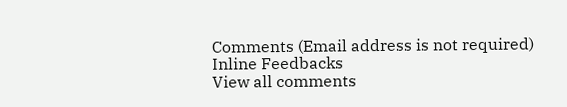Comments (Email address is not required)
Inline Feedbacks
View all comments